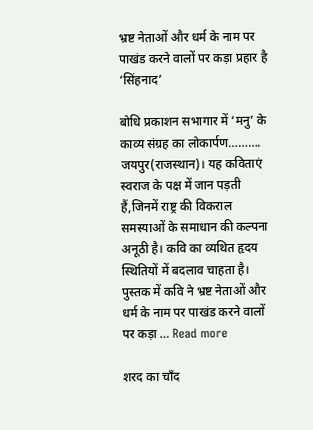भ्रष्ट नेताओं और धर्म के नाम पर पाखंड करने वालों पर कड़ा प्रहार है ‘सिंहनाद’

बोधि प्रकाशन सभागार में ‘मनु’ के काव्य संग्रह का लोकार्पण………. जयपुर(राजस्थान)। यह कविताएं स्वराज के पक्ष में जान पड़ती हैं,जिनमें राष्ट्र की विकराल समस्याओं के समाधान की कल्पना अनूठी है। कवि का व्यथित हृदय स्थितियों में बदलाव चाहता है। पुस्तक में कवि ने भ्रष्ट नेताओं और धर्म के नाम पर पाखंड करने वालों पर कड़ा … Read more

शरद का चाँद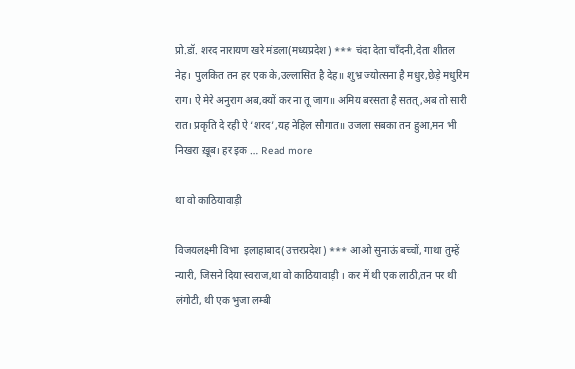प्रो.डॉ. शरद नारायण खरे मंडला(मध्यप्रदेश) *** चंदा देता चाँदनी,देता शीतल नेह। पुलकित तन हर एक के,उल्लासित है देह॥ शुभ्र ज्योत्सना है मधुर,छेड़े मधुरिम राग। ऐ मेरे अनुराग अब,क्यों कर ना तू जाग॥ अमिय बरसता है सतत्,अब तो सारी रात। प्रकृति दे रही ऐ ‘शरद’,यह नेहिल सौगात॥ उजला सबका तन हुआ,मन भी निखरा ख़ूब। हर इक … Read more

था वो काठियावाड़ी

विजयलक्ष्मी विभा  इलाहाबाद(उत्तरप्रदेश) *** आओ सुनाऊं बच्चों, गाथा तुम्हें न्यारी, जिसने दिया स्वराज,था वो काठियावाड़ी । कर में थी एक लाठी,तन पर थी लंगोटी, थी एक भुजा लम्बी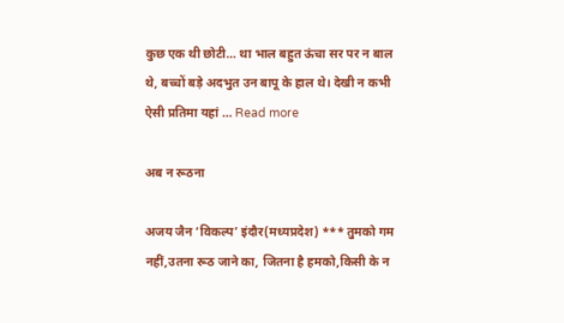कुछ एक थी छोटी… था भाल बहुत ऊंचा सर पर न बाल थे, बच्चों बड़े अदभुत उन बापू के हाल थे। देखी न कभी ऐसी प्रतिमा यहां … Read more

अब न रूठना

अजय जैन ‘विकल्प’ इंदौर(मध्यप्रदेश) *** तुमको गम नहीं,उतना रूठ जाने का, जितना है हमको,किसी के न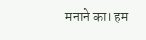मनाने का। हम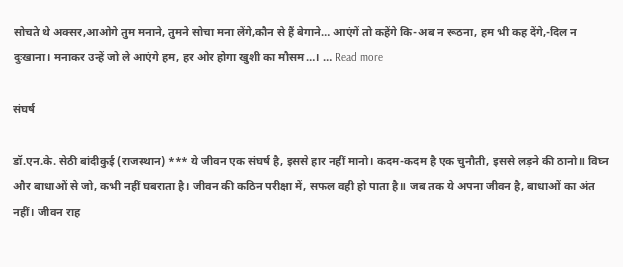सोचते थे अक्सर,आओगे तुम मनाने, तुमने सोचा मना लेंगे,कौन से हैं बेगाने… आएंगें तो कहेंगे कि-अब न रूठना, हम भी कह देंगे,-दिल न दुःखाना। मनाकर उन्हें जो ले आएंगे हम, हर ओर होगा खुशी का मौसम…। … Read more

संघर्ष

डॉ.एन.के. सेठी बांदीकुई (राजस्थान) *** ये जीवन एक संघर्ष है, इससे हार नहीं मानो। कदम-कदम है एक चुनौती, इससे लड़ने की ठानो॥ विघ्न और बाधाओं से जो, कभी नहीं घबराता है। जीवन की कठिन परीक्षा में, सफल वही हो पाता है॥ जब तक ये अपना जीवन है, बाधाओं का अंत नहीं। जीवन राह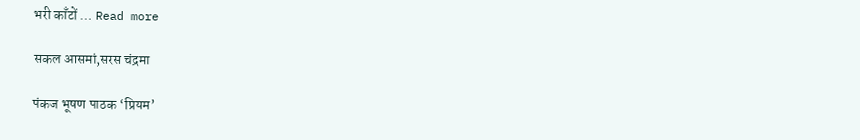भरी काँटों … Read more

सकल आसमां,सरस चंद्रमा

पंकज भूषण पाठक ‘प्रियम’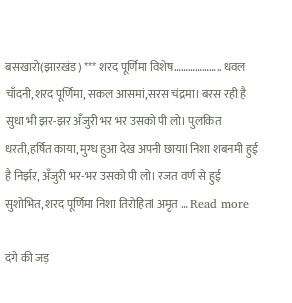बसखारो(झारखंड) *** शरद पूर्णिमा विशेष……………….. धवल चाँदनी,शरद पूर्णिमा, सकल आसमां,सरस चंद्रमा। बरस रही है सुधा भी झर-झर अँजुरी भर भर उसको पी लो। पुलकित धरती,हर्षित काया, मुग्ध हुआ देख अपनी छायाl निशा शबनमी हुई है निर्झर, अँजुरी भर-भर उसको पी लो। रजत वर्ण से हुई सुशोभित, शरद पूर्णिमा निशा तिरोहितl अमृत … Read more

दंगे की जड़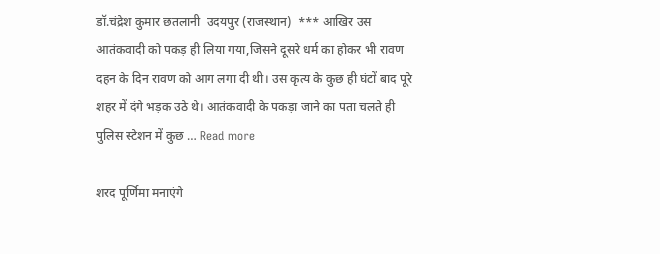डॉ.चंद्रेश कुमार छतलानी  उदयपुर (राजस्थान)  *** आखिर उस आतंकवादी को पकड़ ही लिया गया,जिसने दूसरे धर्म का होकर भी रावण दहन के दिन रावण को आग लगा दी थी। उस कृत्य के कुछ ही घंटों बाद पूरे शहर में दंगे भड़क उठे थे। आतंकवादी के पकड़ा जाने का पता चलते ही पुलिस स्टेशन में कुछ … Read more

शरद पूर्णिमा मनाएंगे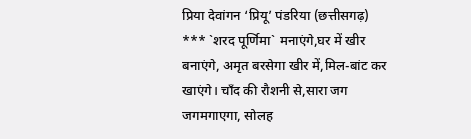प्रिया देवांगन ‘प्रियू’ पंडरिया (छत्तीसगढ़) *** `शरद पूर्णिमा` मनाएंगे,घर में खीर बनाएंगे, अमृत बरसेगा खीर में,मिल-बांट कर खाएंगे। चाँद की रौशनी से,सारा जग जगमगाएगा, सोलह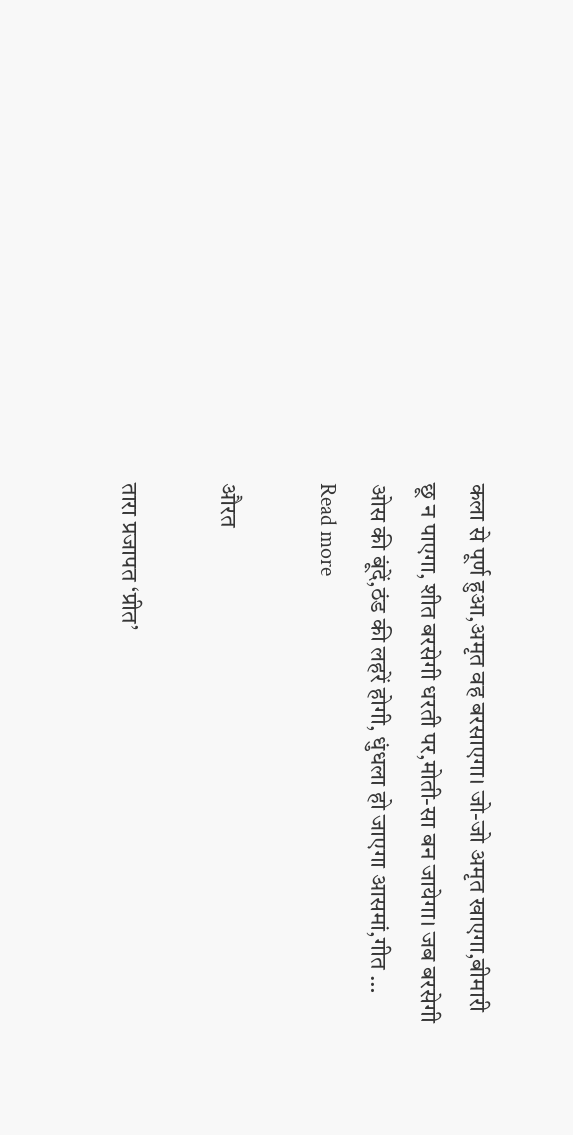कला से पूर्ण हुआ,अमृत वह बरसाएगा। जो-जो अमृत खाएगा,बीमारी छू न पाएगा, शीत बरसेगी धरती पर,मोती-सा बन जायेगा। जब बरसेगी ओस की बूंदें,ठंड की लहरें होगी, धुंधला हो जाएगा आसमां,गीत … Read more

औरत

तारा प्रजापत ‘प्रीत’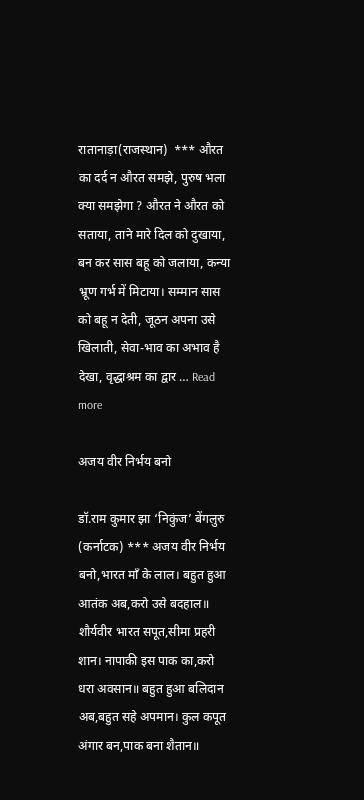रातानाड़ा(राजस्थान)  *** औरत का दर्द न औरत समझे, पुरुष भला क्या समझेगा ? औरत ने औरत को सताया, ताने मारे दिल को दुखाया, बन कर सास बहू को जलाया, कन्या भ्रूण गर्भ में मिटाया। सम्मान सास को बहू न देती, जूठन अपना उसे खिलाती, सेवा-भाव का अभाव है देखा, वृद्धाश्रम का द्वार … Read more

अजय वीर निर्भय बनो

डॉ.राम कुमार झा ‘निकुंज’ बेंगलुरु (कर्नाटक) *** अजय वीर निर्भय बनो,भारत माँ के लाल। बहुत हुआ आतंक अब,करो उसे बदहाल॥ शौर्यवीर भारत सपूत,सीमा प्रहरी शान। नापाकी इस पाक का,करो धरा अवसान॥ बहुत हुआ बलिदान अब,बहुत सहे अपमान। कुल कपूत अंगार बन,पाक बना शैतान॥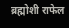ब्रह्मोशी राफेल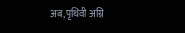अब,पृथिवी अग्नि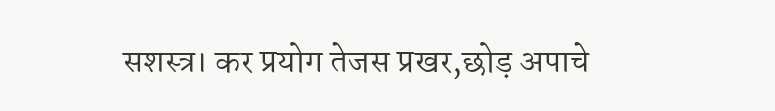सशस्त्र। कर प्रयोग तेजस प्रखर,छोड़ अपाचे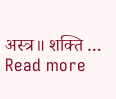अस्त्र॥ शक्ति … Read more